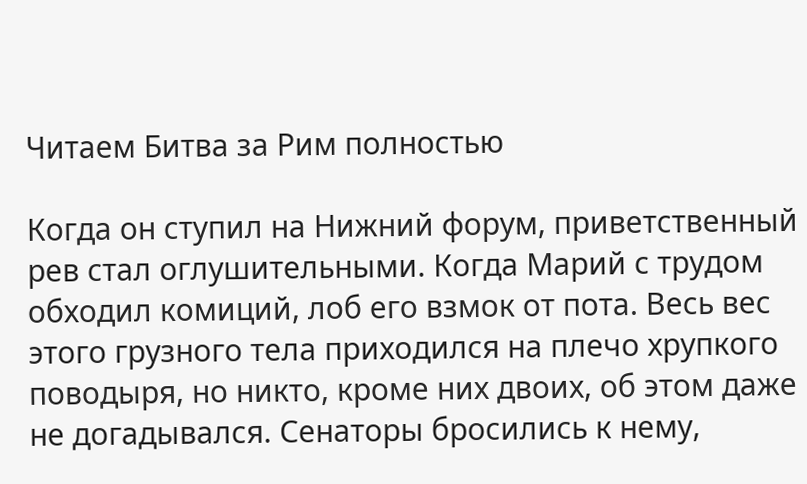Читаем Битва за Рим полностью

Когда он ступил на Нижний форум, приветственный рев стал оглушительными. Когда Марий с трудом обходил комиций, лоб его взмок от пота. Весь вес этого грузного тела приходился на плечо хрупкого поводыря, но никто, кроме них двоих, об этом даже не догадывался. Сенаторы бросились к нему,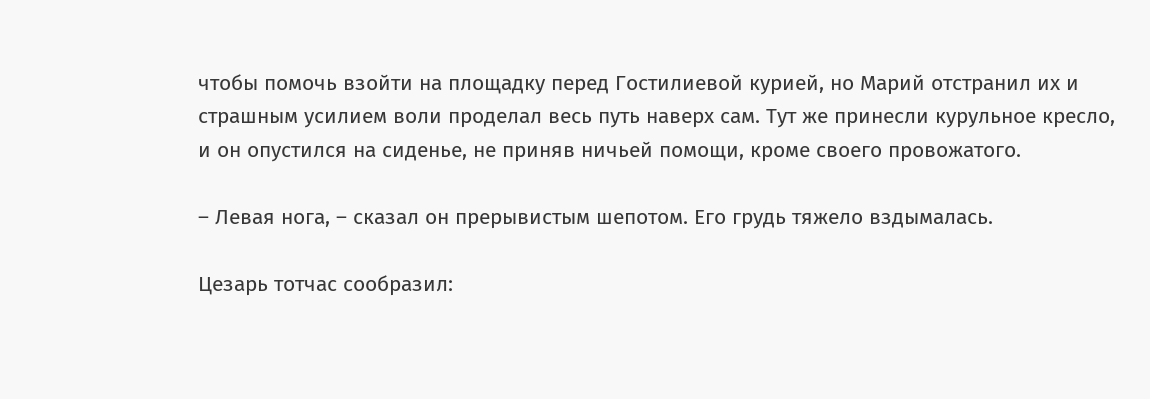чтобы помочь взойти на площадку перед Гостилиевой курией, но Марий отстранил их и страшным усилием воли проделал весь путь наверх сам. Тут же принесли курульное кресло, и он опустился на сиденье, не приняв ничьей помощи, кроме своего провожатого.

– Левая нога, – сказал он прерывистым шепотом. Его грудь тяжело вздымалась.

Цезарь тотчас сообразил: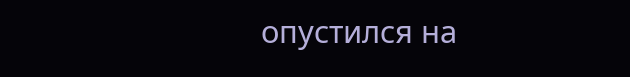опустился на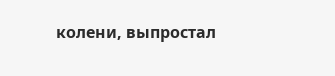колени, выпростал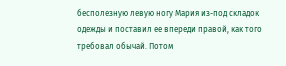бесполезную левую ногу Мария из-под складок одежды и поставил ее впереди правой, как того требовал обычай. Потом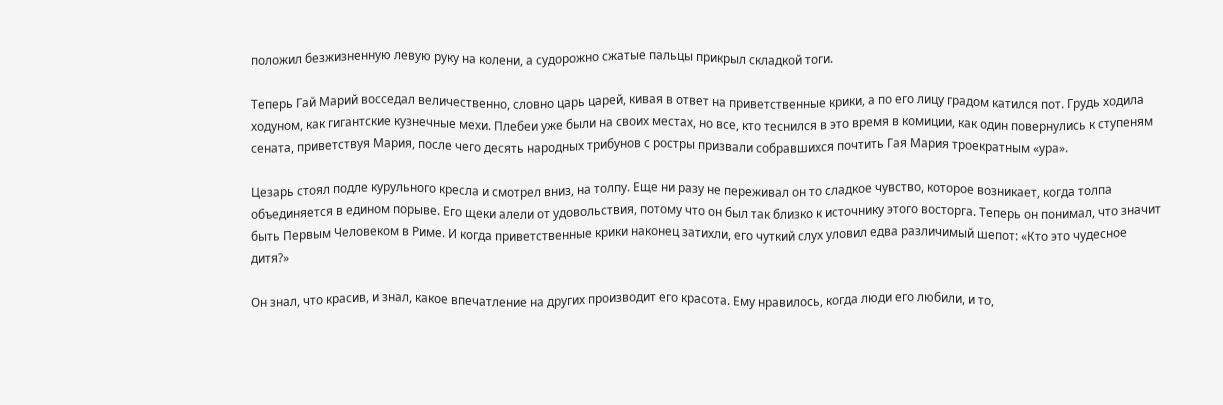положил безжизненную левую руку на колени, а судорожно сжатые пальцы прикрыл складкой тоги.

Теперь Гай Марий восседал величественно, словно царь царей, кивая в ответ на приветственные крики, а по его лицу градом катился пот. Грудь ходила ходуном, как гигантские кузнечные мехи. Плебеи уже были на своих местах, но все, кто теснился в это время в комиции, как один повернулись к ступеням сената, приветствуя Мария, после чего десять народных трибунов с ростры призвали собравшихся почтить Гая Мария троекратным «ура».

Цезарь стоял подле курульного кресла и смотрел вниз, на толпу. Еще ни разу не переживал он то сладкое чувство, которое возникает, когда толпа объединяется в едином порыве. Его щеки алели от удовольствия, потому что он был так близко к источнику этого восторга. Теперь он понимал, что значит быть Первым Человеком в Риме. И когда приветственные крики наконец затихли, его чуткий слух уловил едва различимый шепот: «Кто это чудесное дитя?»

Он знал, что красив, и знал, какое впечатление на других производит его красота. Ему нравилось, когда люди его любили, и то,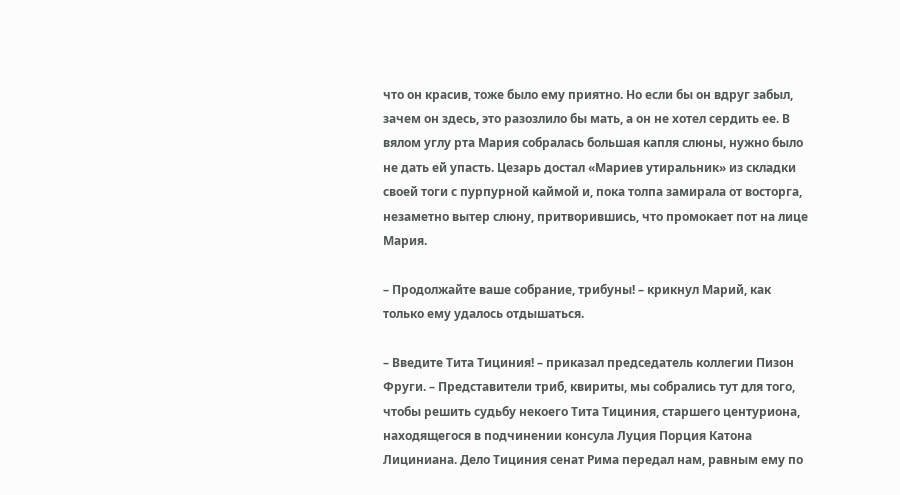что он красив, тоже было ему приятно. Но если бы он вдруг забыл, зачем он здесь, это разозлило бы мать, а он не хотел сердить ее. В вялом углу рта Мария собралась большая капля слюны, нужно было не дать ей упасть. Цезарь достал «Мариев утиральник» из складки своей тоги с пурпурной каймой и, пока толпа замирала от восторга, незаметно вытер слюну, притворившись, что промокает пот на лице Мария.

– Продолжайте ваше собрание, трибуны! – крикнул Марий, как только ему удалось отдышаться.

– Введите Тита Тициния! – приказал председатель коллегии Пизон Фруги. – Представители триб, квириты, мы собрались тут для того, чтобы решить судьбу некоего Тита Тициния, старшего центуриона, находящегося в подчинении консула Луция Порция Катона Лициниана. Дело Тициния сенат Рима передал нам, равным ему по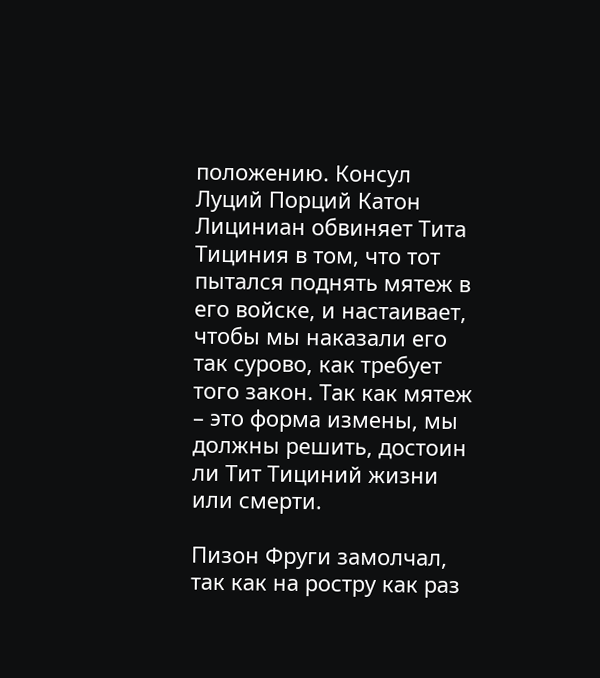положению. Консул Луций Порций Катон Лициниан обвиняет Тита Тициния в том, что тот пытался поднять мятеж в его войске, и настаивает, чтобы мы наказали его так сурово, как требует того закон. Так как мятеж – это форма измены, мы должны решить, достоин ли Тит Тициний жизни или смерти.

Пизон Фруги замолчал, так как на ростру как раз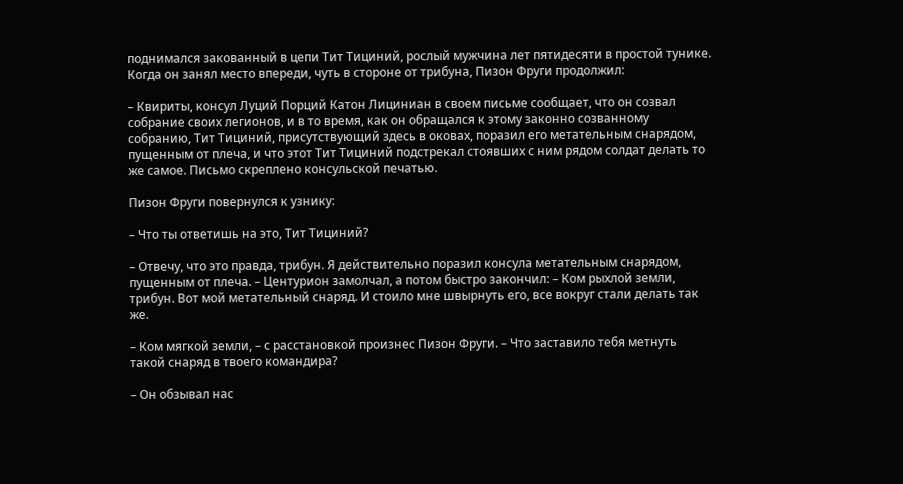поднимался закованный в цепи Тит Тициний, рослый мужчина лет пятидесяти в простой тунике. Когда он занял место впереди, чуть в стороне от трибуна, Пизон Фруги продолжил:

– Квириты, консул Луций Порций Катон Лициниан в своем письме сообщает, что он созвал собрание своих легионов, и в то время, как он обращался к этому законно созванному собранию, Тит Тициний, присутствующий здесь в оковах, поразил его метательным снарядом, пущенным от плеча, и что этот Тит Тициний подстрекал стоявших с ним рядом солдат делать то же самое. Письмо скреплено консульской печатью.

Пизон Фруги повернулся к узнику:

– Что ты ответишь на это, Тит Тициний?

– Отвечу, что это правда, трибун. Я действительно поразил консула метательным снарядом, пущенным от плеча. – Центурион замолчал, а потом быстро закончил: – Ком рыхлой земли, трибун. Вот мой метательный снаряд. И стоило мне швырнуть его, все вокруг стали делать так же.

– Ком мягкой земли, – с расстановкой произнес Пизон Фруги. – Что заставило тебя метнуть такой снаряд в твоего командира?

– Он обзывал нас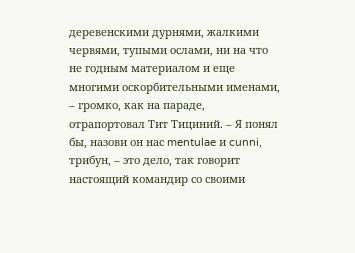деревенскими дурнями, жалкими червями, тупыми ослами, ни на что не годным материалом и еще многими оскорбительными именами, – громко, как на параде, отрапортовал Тит Тициний. – Я понял бы, назови он нас mentulae и cunni, трибун, – это дело, так говорит настоящий командир со своими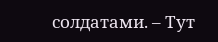солдатами. – Тут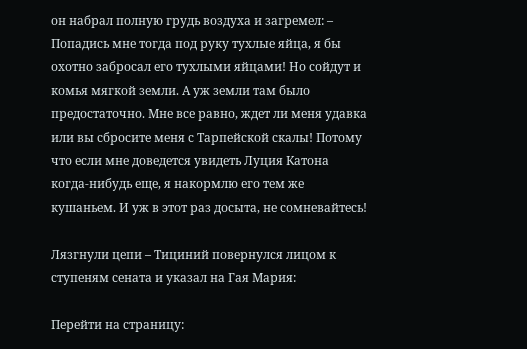он набрал полную грудь воздуха и загремел: – Попадись мне тогда под руку тухлые яйца, я бы охотно забросал его тухлыми яйцами! Но сойдут и комья мягкой земли. А уж земли там было предостаточно. Мне все равно, ждет ли меня удавка или вы сбросите меня с Тарпейской скалы! Потому что если мне доведется увидеть Луция Катона когда-нибудь еще, я накормлю его тем же кушаньем. И уж в этот раз досыта, не сомневайтесь!

Лязгнули цепи – Тициний повернулся лицом к ступеням сената и указал на Гая Мария:

Перейти на страницу: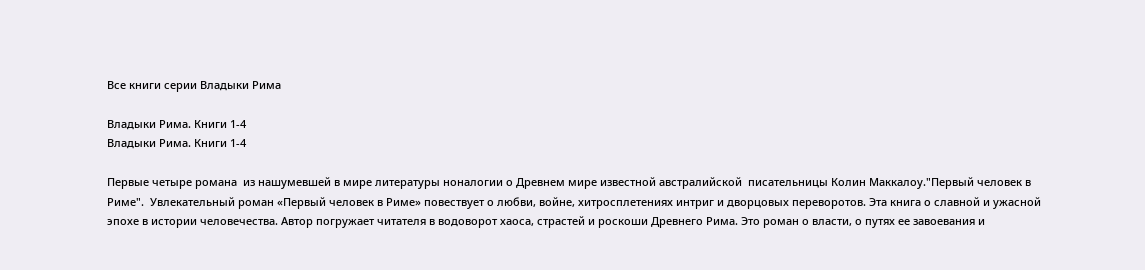Все книги серии Владыки Рима

Владыки Рима. Книги 1-4
Владыки Рима. Книги 1-4

Первые четыре романа  из нашумевшей в мире литературы ноналогии о Древнем мире известной австралийской  писательницы Колин Маккалоу."Первый человек в Риме".  Увлекательный роман «Первый человек в Риме» повествует о любви, войне, хитросплетениях интриг и дворцовых переворотов. Эта книга о славной и ужасной эпохе в истории человечества. Автор погружает читателя в водоворот хаоса, страстей и роскоши Древнего Рима. Это роман о власти, о путях ее завоевания и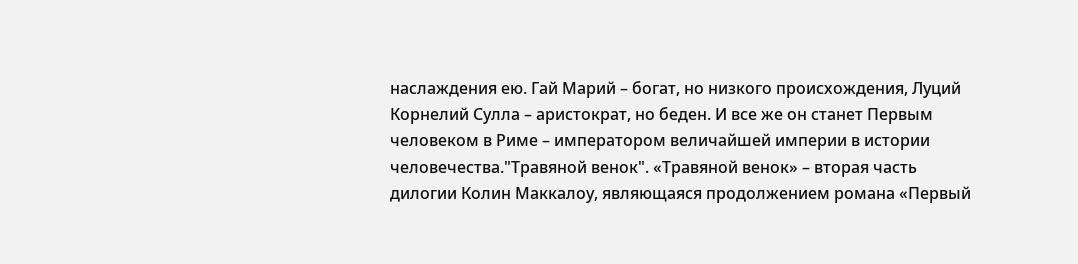наслаждения ею. Гай Марий – богат, но низкого происхождения, Луций Корнелий Сулла – аристократ, но беден. И все же он станет Первым человеком в Риме – императором величайшей империи в истории человечества."Травяной венок". «Травяной венок» – вторая часть дилогии Колин Маккалоу, являющаяся продолжением романа «Первый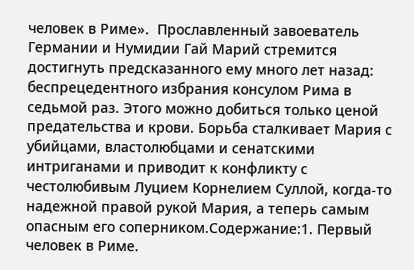человек в Риме».  Прославленный завоеватель Германии и Нумидии Гай Марий стремится достигнуть предсказанного ему много лет назад: беспрецедентного избрания консулом Рима в седьмой раз. Этого можно добиться только ценой предательства и крови. Борьба сталкивает Мария с убийцами, властолюбцами и сенатскими интриганами и приводит к конфликту с честолюбивым Луцием Корнелием Суллой, когда-то надежной правой рукой Мария, а теперь самым опасным его соперником.Содержание:1. Первый человек в Риме.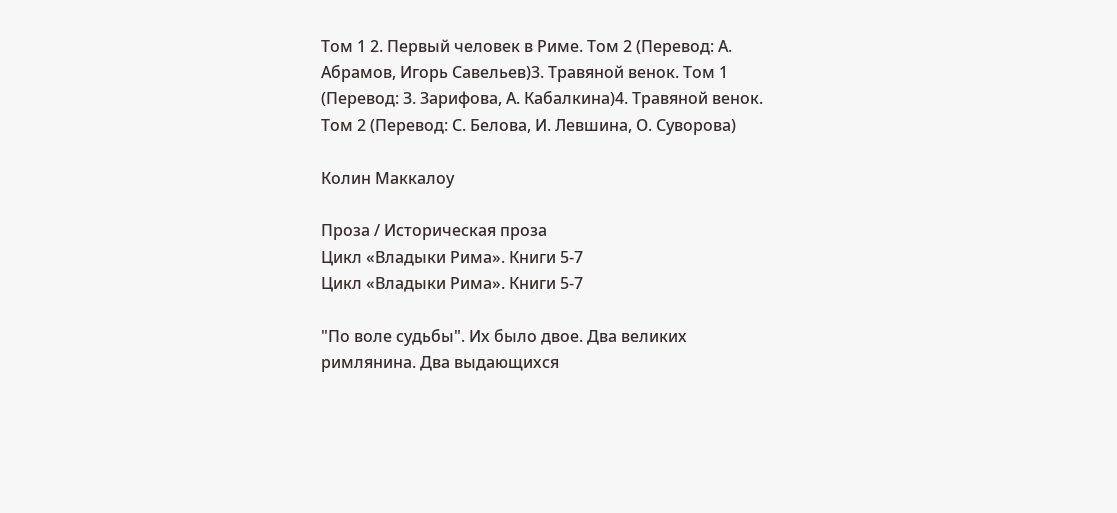Том 1 2. Первый человек в Риме. Том 2 (Перевод: А. Абрамов, Игорь Савельев)3. Травяной венок. Том 1 (Перевод: З. Зарифова, А. Кабалкина)4. Травяной венок. Том 2 (Перевод: С. Белова, И. Левшина, О. Суворова)

Колин Маккалоу

Проза / Историческая проза
Цикл «Владыки Рима». Книги 5-7
Цикл «Владыки Рима». Книги 5-7

"По воле судьбы". Их было двое. Два великих римлянина. Два выдающихся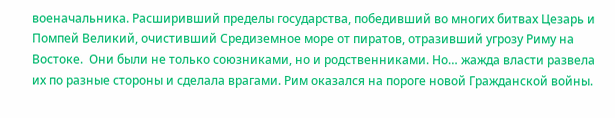военачальника. Расширивший пределы государства, победивший во многих битвах Цезарь и Помпей Великий, очистивший Средиземное море от пиратов, отразивший угрозу Риму на Востоке.  Они были не только союзниками, но и родственниками. Но… жажда власти развела их по разные стороны и сделала врагами. Рим оказался на пороге новой Гражданской войны.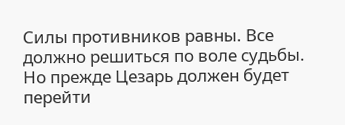Силы противников равны. Все должно решиться по воле судьбы. Но прежде Цезарь должен будет перейти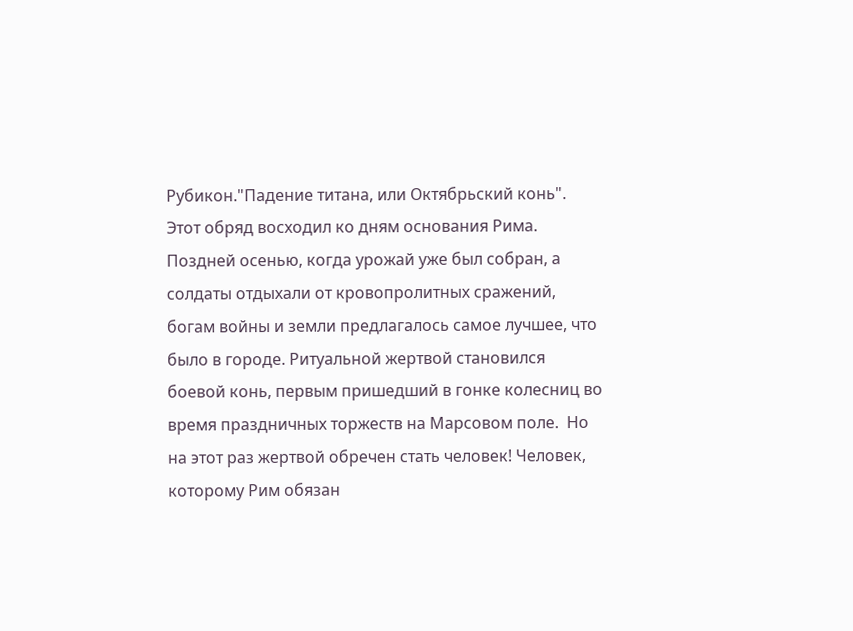Рубикон."Падение титана, или Октябрьский конь". Этот обряд восходил ко дням основания Рима. Поздней осенью, когда урожай уже был собран, а солдаты отдыхали от кровопролитных сражений, богам войны и земли предлагалось самое лучшее, что было в городе. Ритуальной жертвой становился боевой конь, первым пришедший в гонке колесниц во время праздничных торжеств на Марсовом поле.  Но на этот раз жертвой обречен стать человек! Человек, которому Рим обязан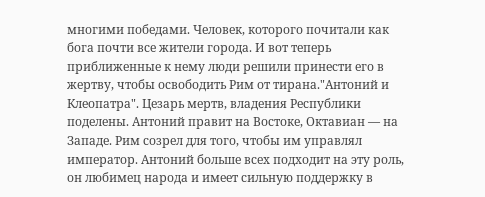многими победами. Человек, которого почитали как бога почти все жители города. И вот теперь приближенные к нему люди решили принести его в жертву, чтобы освободить Рим от тирана."Антоний и Клеопатра". Цезарь мертв, владения Республики поделены. Антоний правит на Востоке, Октавиан — на Западе. Рим созрел для того, чтобы им управлял император. Антоний больше всех подходит на эту роль, он любимец народа и имеет сильную поддержку в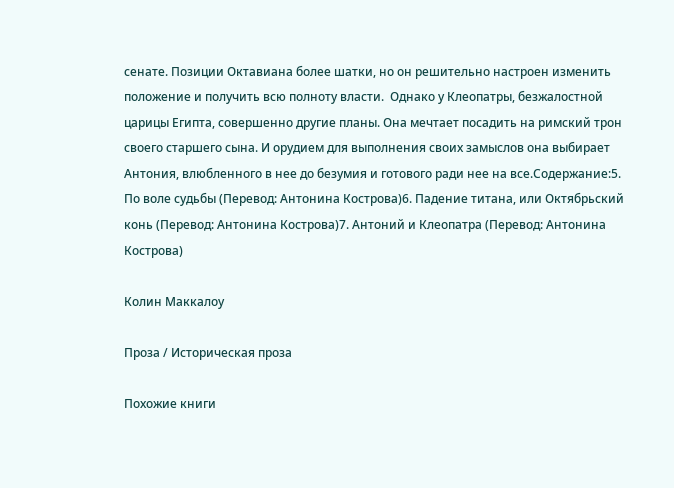сенате. Позиции Октавиана более шатки, но он решительно настроен изменить положение и получить всю полноту власти.  Однако у Клеопатры, безжалостной царицы Египта, совершенно другие планы. Она мечтает посадить на римский трон своего старшего сына. И орудием для выполнения своих замыслов она выбирает Антония, влюбленного в нее до безумия и готового ради нее на все.Содержание:5. По воле судьбы (Перевод: Антонина Кострова)6. Падение титана, или Октябрьский конь (Перевод: Антонина Кострова)7. Антоний и Клеопатра (Перевод: Антонина Кострова)

Колин Маккалоу

Проза / Историческая проза

Похожие книги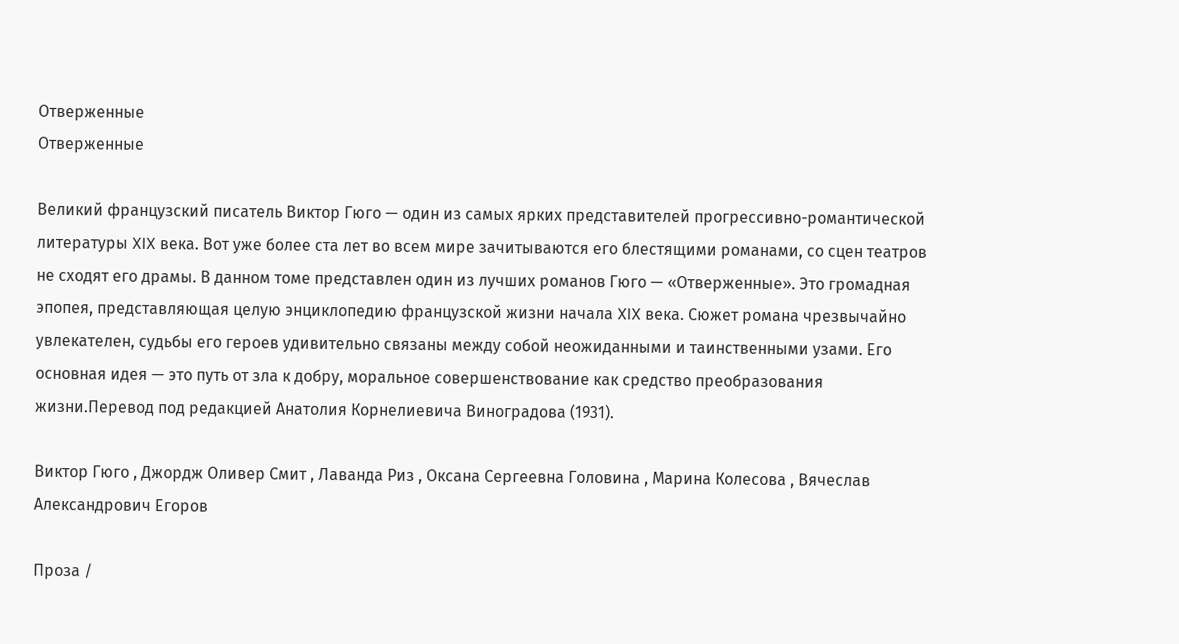Отверженные
Отверженные

Великий французский писатель Виктор Гюго — один из самых ярких представителей прогрессивно-романтической литературы XIX века. Вот уже более ста лет во всем мире зачитываются его блестящими романами, со сцен театров не сходят его драмы. В данном томе представлен один из лучших романов Гюго — «Отверженные». Это громадная эпопея, представляющая целую энциклопедию французской жизни начала XIX века. Сюжет романа чрезвычайно увлекателен, судьбы его героев удивительно связаны между собой неожиданными и таинственными узами. Его основная идея — это путь от зла к добру, моральное совершенствование как средство преобразования жизни.Перевод под редакцией Анатолия Корнелиевича Виноградова (1931).

Виктор Гюго , Джордж Оливер Смит , Лаванда Риз , Оксана Сергеевна Головина , Марина Колесова , Вячеслав Александрович Егоров

Проза /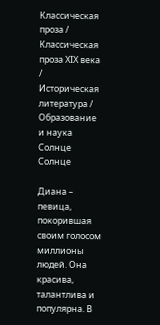Классическая проза / Классическая проза ХIX века / Историческая литература / Образование и наука
Солнце
Солнце

Диана – певица, покорившая своим голосом миллионы людей. Она красива, талантлива и популярна. В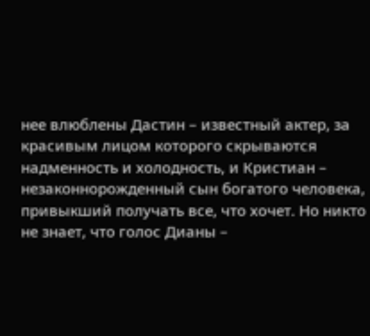нее влюблены Дастин – известный актер, за красивым лицом которого скрываются надменность и холодность, и Кристиан – незаконнорожденный сын богатого человека, привыкший получать все, что хочет. Но никто не знает, что голос Дианы –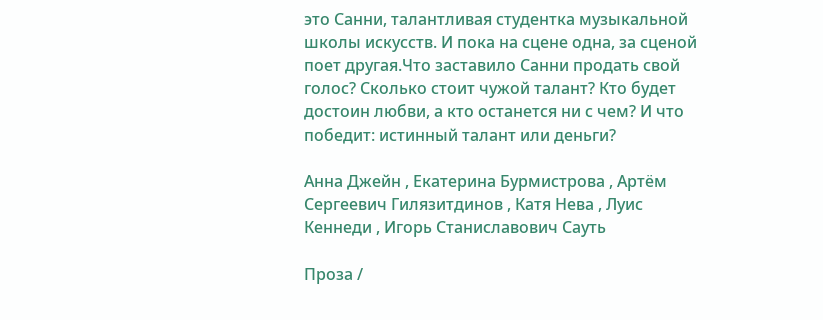это Санни, талантливая студентка музыкальной школы искусств. И пока на сцене одна, за сценой поет другая.Что заставило Санни продать свой голос? Сколько стоит чужой талант? Кто будет достоин любви, а кто останется ни с чем? И что победит: истинный талант или деньги?

Анна Джейн , Екатерина Бурмистрова , Артём Сергеевич Гилязитдинов , Катя Нева , Луис Кеннеди , Игорь Станиславович Сауть

Проза /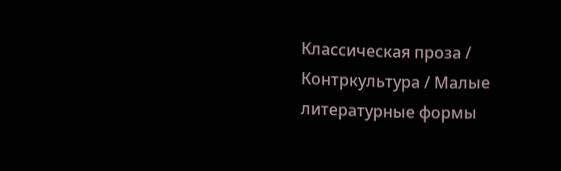Классическая проза / Контркультура / Малые литературные формы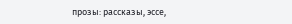прозы: рассказы, эссе,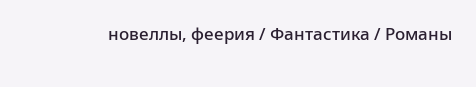новеллы, феерия / Фантастика / Романы